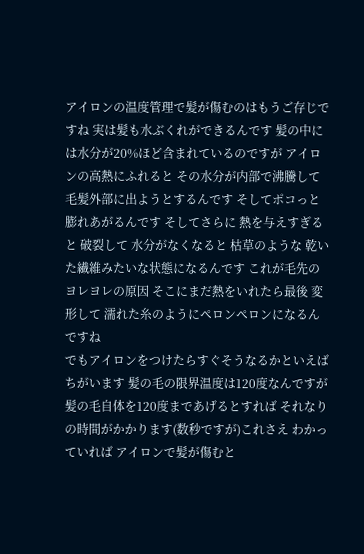アイロンの温度管理で髪が傷むのはもうご存じですね 実は髪も水ぶくれができるんです 髪の中には水分が20%ほど含まれているのですが アイロンの高熱にふれると その水分が内部で沸騰して毛髪外部に出ようとするんです そしてポコっと膨れあがるんです そしてさらに 熱を与えすぎると 破裂して 水分がなくなると 枯草のような 乾いた繊維みたいな状態になるんです これが毛先のヨレヨレの原因 そこにまだ熱をいれたら最後 変形して 濡れた糸のようにペロンペロンになるんですね
でもアイロンをつけたらすぐそうなるかといえば ちがいます 髪の毛の限界温度は120度なんですが 髪の毛自体を120度まであげるとすれば それなりの時間がかかります(数秒ですが)これさえ わかっていれば アイロンで髪が傷むと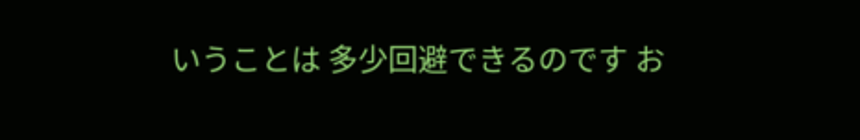いうことは 多少回避できるのです お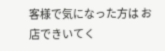客様で気になった方は お店できいてく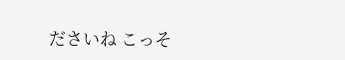ださいね こっそ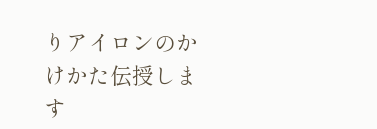りアイロンのかけかた伝授します